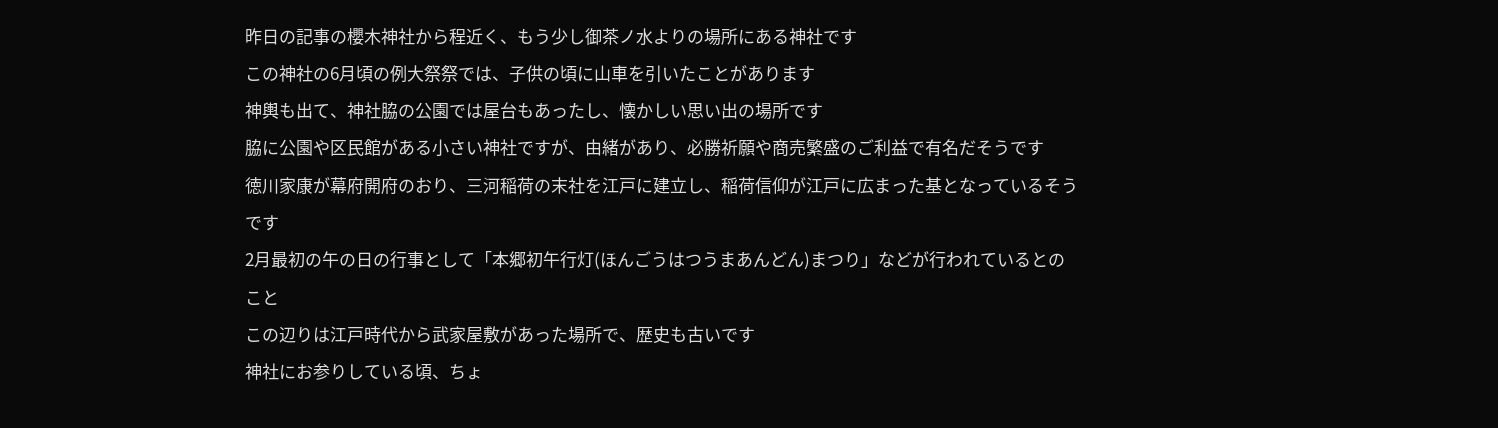昨日の記事の櫻木神社から程近く、もう少し御茶ノ水よりの場所にある神社です
この神社の6月頃の例大祭祭では、子供の頃に山車を引いたことがあります
神輿も出て、神社脇の公園では屋台もあったし、懐かしい思い出の場所です
脇に公園や区民館がある小さい神社ですが、由緒があり、必勝祈願や商売繁盛のご利益で有名だそうです
徳川家康が幕府開府のおり、三河稲荷の末社を江戸に建立し、稲荷信仰が江戸に広まった基となっているそうです
2月最初の午の日の行事として「本郷初午行灯(ほんごうはつうまあんどん)まつり」などが行われているとのこと
この辺りは江戸時代から武家屋敷があった場所で、歴史も古いです
神社にお参りしている頃、ちょ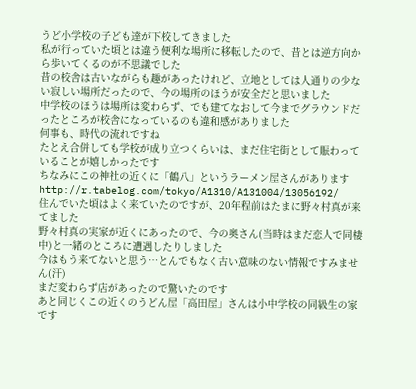うど小学校の子ども達が下校してきました
私が行っていた頃とは違う便利な場所に移転したので、昔とは逆方向から歩いてくるのが不思議でした
昔の校舎は古いながらも趣があったけれど、立地としては人通りの少ない寂しい場所だったので、今の場所のほうが安全だと思いました
中学校のほうは場所は変わらず、でも建てなおして今までグラウンドだったところが校舎になっているのも違和感がありました
何事も、時代の流れですね
たとえ合併しても学校が成り立つくらいは、まだ住宅街として賑わっていることが嬉しかったです
ちなみにこの神社の近くに「鶴八」というラーメン屋さんがあります
http://r.tabelog.com/tokyo/A1310/A131004/13056192/
住んでいた頃はよく来ていたのですが、20年程前はたまに野々村真が来てました
野々村真の実家が近くにあったので、今の奥さん(当時はまだ恋人で同棲中)と一緒のところに遭遇したりしました
今はもう来てないと思う…とんでもなく古い意味のない情報ですみません(汗)
まだ変わらず店があったので驚いたのです
あと同じくこの近くのうどん屋「高田屋」さんは小中学校の同級生の家です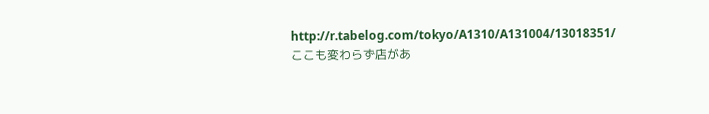http://r.tabelog.com/tokyo/A1310/A131004/13018351/
ここも変わらず店があ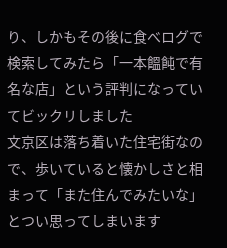り、しかもその後に食べログで検索してみたら「一本饂飩で有名な店」という評判になっていてビックリしました
文京区は落ち着いた住宅街なので、歩いていると懐かしさと相まって「また住んでみたいな」とつい思ってしまいます